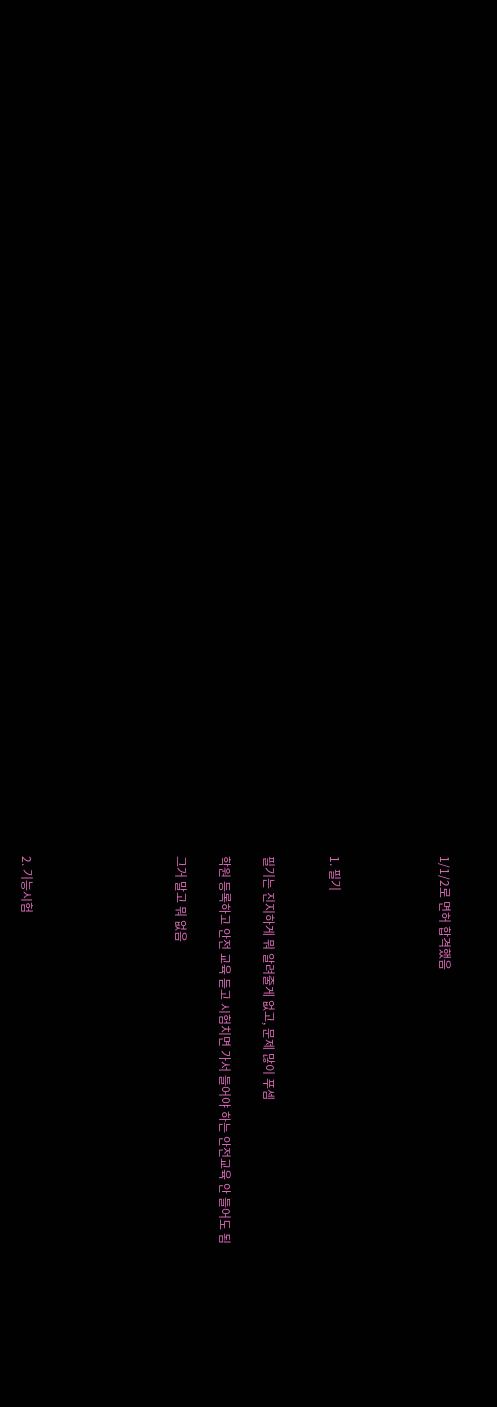1/1/2로 면허 합격했음




1. 필기


필기는 진지하게 뭐 알려줄게 없고, 문제 많이 푸셈

학원 등록하고 안전 교육 듣고 시험치면 가서 들어야 하는 안전교육 안 들어도 됨

그거 말고 뭐 없음






2. 기능시험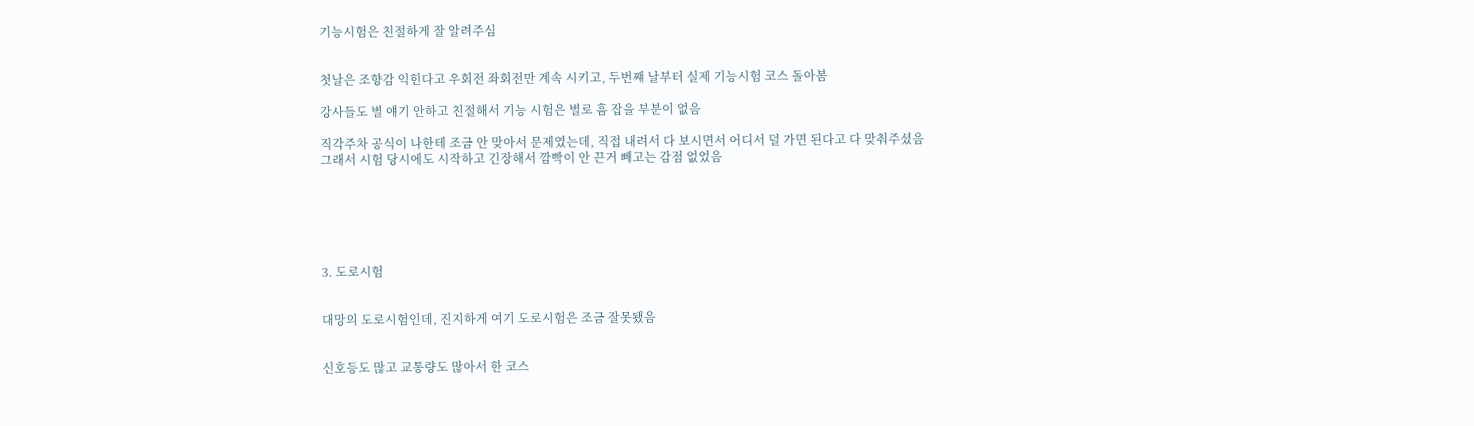기능시험은 친절하게 잘 알려주심


첫날은 조향감 익힌다고 우회전 좌회전만 계속 시키고, 두번쨰 날부터 실제 기능시험 코스 돌아봄

강사들도 별 얘기 안하고 친절해서 기능 시험은 별로 흠 잡을 부분이 없음

직각주차 공식이 나한테 조금 안 맞아서 문제였는데, 직접 내려서 다 보시면서 어디서 덜 가면 된다고 다 맞춰주셨음
그래서 시험 당시에도 시작하고 긴장해서 깜빡이 안 끈거 빼고는 감점 없었음






3. 도로시험


대망의 도로시험인데, 진지하게 여기 도로시험은 조금 잘못됐음


신호등도 많고 교통량도 많아서 한 코스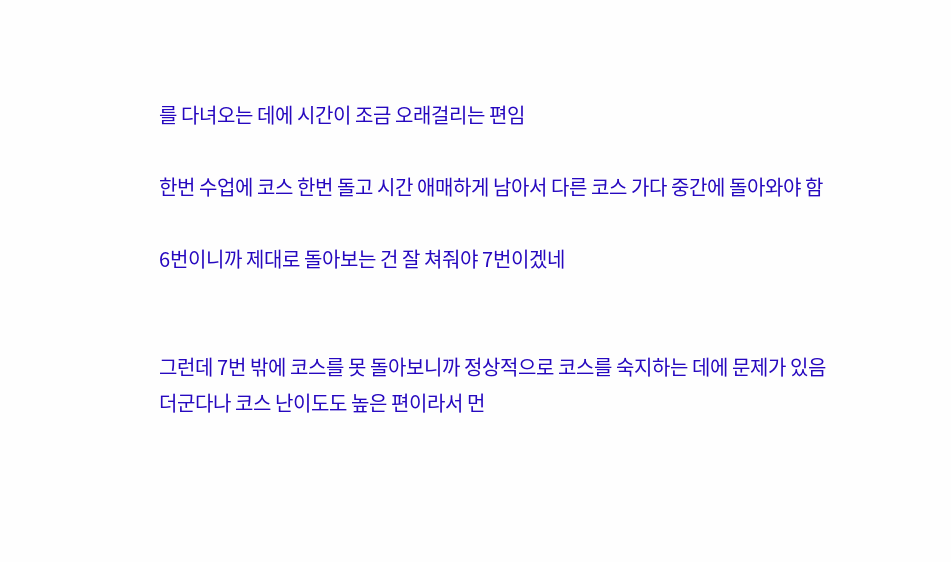를 다녀오는 데에 시간이 조금 오래걸리는 편임

한번 수업에 코스 한번 돌고 시간 애매하게 남아서 다른 코스 가다 중간에 돌아와야 함

6번이니까 제대로 돌아보는 건 잘 쳐줘야 7번이겠네


그런데 7번 밖에 코스를 못 돌아보니까 정상적으로 코스를 숙지하는 데에 문제가 있음
더군다나 코스 난이도도 높은 편이라서 먼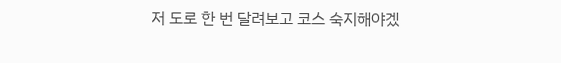저 도로 한 번 달려보고 코스 숙지해야겠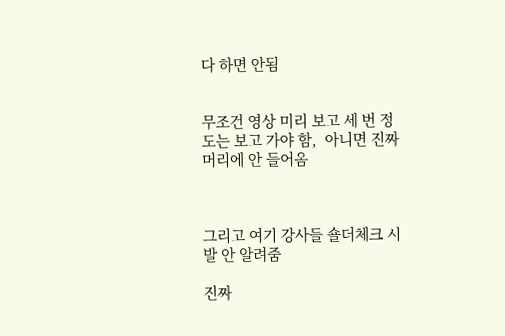다 하면 안됨


무조건 영상 미리 보고 세 번 정도는 보고 가야 함,  아니면 진짜 머리에 안 들어옴



그리고 여기 강사들 숄더체크 시발 안 알려줌

진짜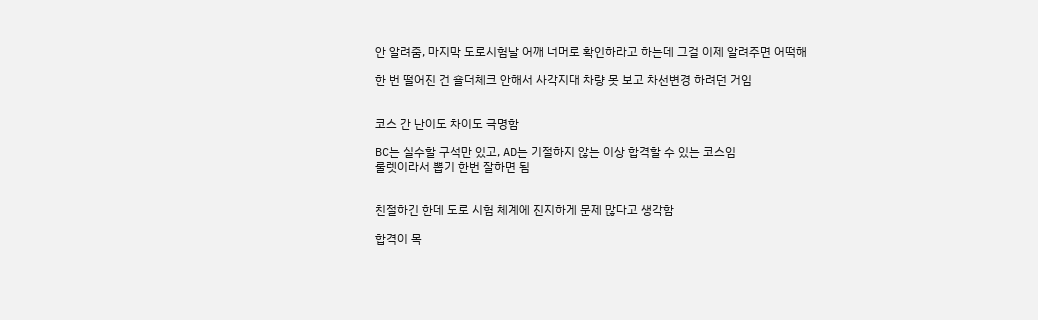안 알려줌, 마지막 도로시험날 어깨 너머로 확인하라고 하는데 그걸 이제 알려주면 어떡해

한 번 떨어진 건 숄더체크 안해서 사각지대 차량 못 보고 차선변경 하려던 거임


코스 간 난이도 차이도 극명함

BC는 실수할 구석만 있고, AD는 기절하지 않는 이상 합격할 수 있는 코스임
룰렛이라서 뽑기 한번 잘하면 됨


친절하긴 한데 도로 시험 체계에 진지하게 문제 많다고 생각함

합격이 목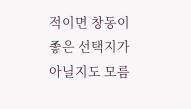적이면 창동이 좋은 선택지가 아닐지도 모름